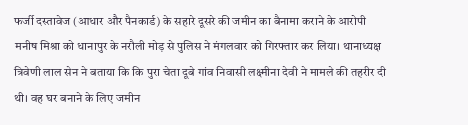फर्जी दस्तावेज (आधार और पैनकार्ड) के सहारे दूसरे की जमीन का बैनामा कराने के आरोपी मनीष मिश्रा को धानापुर के नरौली मोड़ से पुलिस ने मंगलवार को गिरफ्तार कर लिया। थानाध्यक्ष त्रिवेणी लाल सेन ने बताया कि कि पुरा चेता दूबे गांव निवासी लक्ष्मीना देवी ने मामले की तहरीर दी थी। वह घर बनाने के लिए जमीन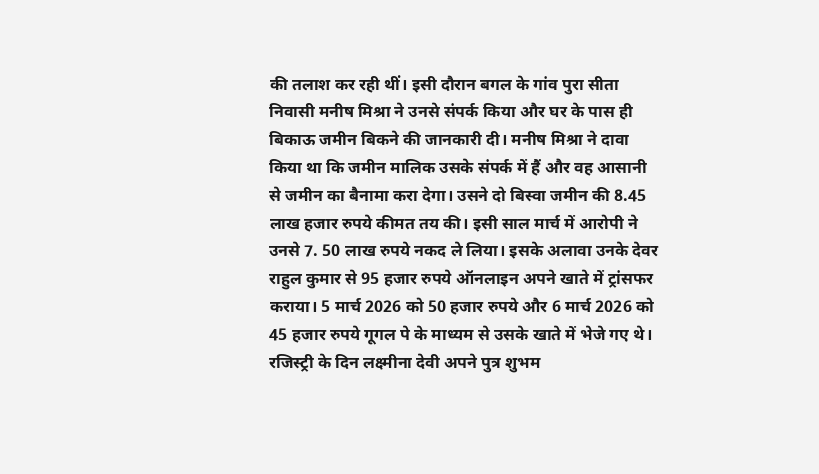की तलाश कर रही थीं। इसी दौरान बगल के गांव पुरा सीता निवासी मनीष मिश्रा ने उनसे संपर्क किया और घर के पास ही बिकाऊ जमीन बिकने की जानकारी दी। मनीष मिश्रा ने दावा किया था कि जमीन मालिक उसके संपर्क में हैं और वह आसानी से जमीन का बैनामा करा देगा। उसने दो बिस्वा जमीन की 8.45 लाख हजार रुपये कीमत तय की। इसी साल मार्च में आरोपी ने उनसे 7. 50 लाख रुपये नकद ले लिया। इसके अलावा उनके देवर राहुल कुमार से 95 हजार रुपये ऑनलाइन अपने खाते में ट्रांसफर कराया। 5 मार्च 2026 को 50 हजार रुपये और 6 मार्च 2026 को 45 हजार रुपये गूगल पे के माध्यम से उसके खाते में भेजे गए थे। रजिस्ट्री के दिन लक्ष्मीना देवी अपने पुत्र शुभम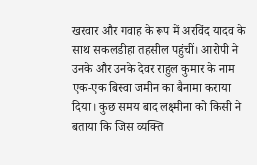खरवार और गवाह के रूप में अरविंद यादव के साथ सकलडीहा तहसील पहुंचीं। आरोपी ने उनके और उनके देवर राहुल कुमार के नाम एक-एक बिस्वा जमीन का बैनामा कराया दिया। कुछ समय बाद लक्ष्मीना को किसी ने बताया कि जिस व्यक्ति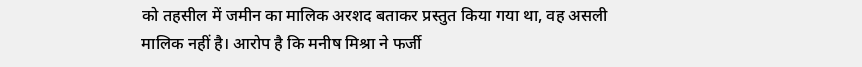को तहसील में जमीन का मालिक अरशद बताकर प्रस्तुत किया गया था, वह असली मालिक नहीं है। आरोप है कि मनीष मिश्रा ने फर्जी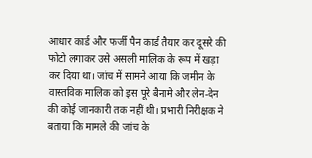आधार कार्ड और फर्जी पैन कार्ड तैयार कर दूसरे की फोटो लगाकर उसे असली मालिक के रूप में खड़ा कर दिया था। जांच में सामने आया कि जमीन के वास्तविक मालिक को इस पूरे बैनामे और लेन-देन की कोई जानकारी तक नहीं थी। प्रभारी निरीक्षक ने बताया कि मामले की जांच के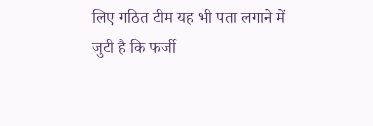लिए गठित टीम यह भी पता लगाने में जुटी है कि फर्जी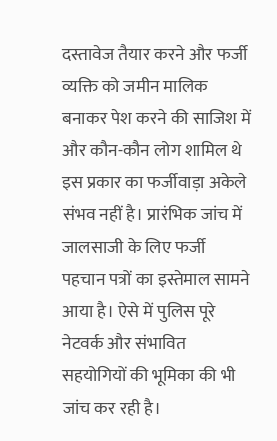दस्तावेज तैयार करने और फर्जी व्यक्ति को जमीन मालिक बनाकर पेश करने की साजिश में और कौन-कौन लोग शामिल थे
इस प्रकार का फर्जीवाड़ा अकेले संभव नहीं है। प्रारंभिक जांच में जालसाजी के लिए फर्जी पहचान पत्रों का इस्तेमाल सामने आया है। ऐसे में पुलिस पूरे नेटवर्क और संभावित सहयोगियों की भूमिका की भी जांच कर रही है।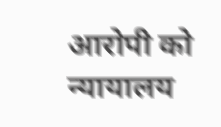आरोपी को न्यायालय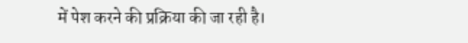में पेश करने की प्रक्रिया की जा रही है।